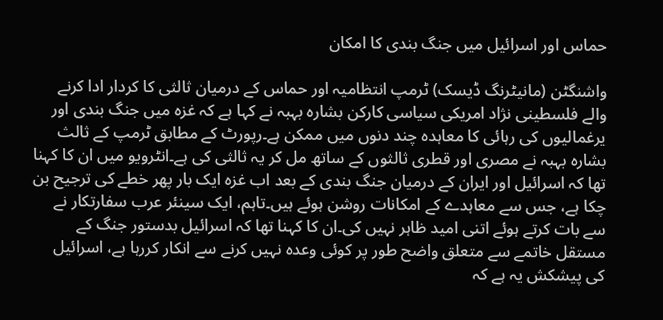حماس اور اسرائیل میں جنگ بندی کا امکان

واشنگٹن (مانیٹرنگ ڈیسک) ٹرمپ انتظامیہ اور حماس کے درمیان ثالثی کا کردار ادا کرنے والے فلسطینی نژاد امریکی سیاسی کارکن بشارہ بہبہ نے کہا ہے کہ غزہ میں جنگ بندی اور یرغمالیوں کی رہائی کا معاہدہ چند دنوں میں ممکن ہے۔رپورٹ کے مطابق ٹرمپ کے ثالث بشارہ بہبہ نے مصری اور قطری ثالثوں کے ساتھ مل کر یہ ثالثی کی ہے۔انٹرویو میں ان کا کہنا تھا کہ اسرائیل اور ایران کے درمیان جنگ بندی کے بعد اب غزہ ایک بار پھر خطے کی ترجیح بن چکا ہے، جس سے معاہدے کے امکانات روشن ہوئے ہیں۔تاہم، ایک سینئر عرب سفارتکار نے سے بات کرتے ہوئے اتنی امید ظاہر نہیں کی۔ان کا کہنا تھا کہ اسرائیل بدستور جنگ کے مستقل خاتمے سے متعلق واضح طور پر کوئی وعدہ نہیں کرنے سے انکار کررہا ہے، اسرائیل کی پیشکش یہ ہے کہ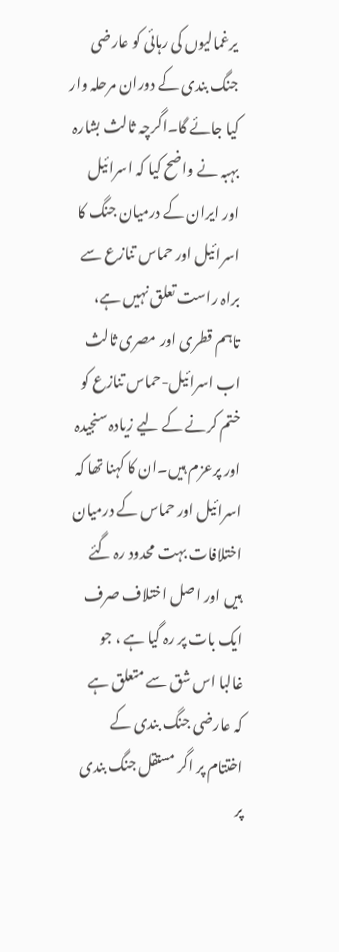یرغمالیوں کی رہائی کو عارضی جنگ بندی کے دوران مرحلہ وار کیا جائے گا۔اگرچہ ثالث بشارہ بہبہ نے واضح کیا کہ اسرائیل اور ایران کے درمیان جنگ کا اسرائیل اور حماس تنازع سے براہ راست تعلق نہیں ہے، تاہم قطری اور مصری ثالث اب اسرائیل-حماس تنازع کو ختم کرنے کے لیے زیادہ سنجیدہ اور پرعزم ہیں۔ان کا کہنا تھا کہ اسرائیل اور حماس کے درمیان اختلافات بہت محدود رہ گئے ہیں اور اصل اختلاف صرف ایک بات پر رہ گیا ہے ، جو غالبا اس شق سے متعلق ہے کہ عارضی جنگ بندی کے اختتام پر اگر مستقل جنگ بندی پر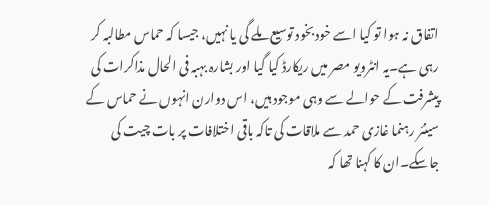اتفاق نہ ہوا تو کیا اسے خود بخود توسیع ملے گی یا نہیں، جیسا کہ حماس مطالبہ کر رہی ہے۔یہ انٹرویو مصر میں ریکارڈ کیا گیا اور بشارہ بہبہ فی الحال مذاکرات کی پیشرفت کے حوالے سے وہی موجود ہیں، اس دوارن انہوں نے حماس کے سینئر رہنما غازی حمد سے ملاقات کی تاکہ باقی اختلافات پر بات چیت کی جاسکے۔ان کا کہنا تھا کہ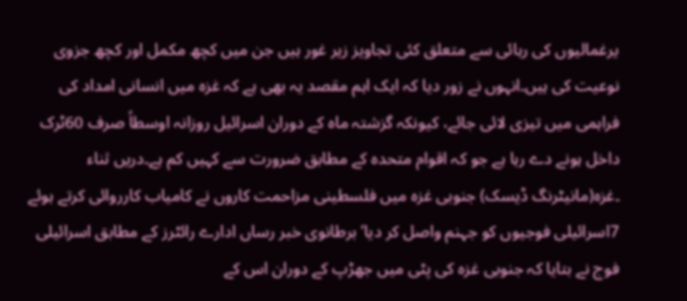یرغمالیوں کی رہائی سے متعلق کئی تجاویز زیر غور ہیں جن میں کچھ مکمل اور کچھ جزوی نوعیت کی ہیں۔انہوں نے زور دیا کہ ایک اہم مقصد یہ بھی ہے کہ غزہ میں انسانی امداد کی فراہمی میں تیزی لائی جائے، کیونکہ گزشتہ ماہ کے دوران اسرائیل روزانہ اوسطاً صرف 60ٹرک داخل ہونے دے رہا ہے جو کہ اقوام متحدہ کے مطابق ضرورت سے کہیں کم ہے۔دریں ثناء ۔غزہ(مانیٹرنگ ڈیسک) جنوبی غزہ میں فلسطینی مزاحمت کاروں نے کامیاب کارروائی کرتے ہوئے 7اسرائیلی فوجیوں کو جہنم واصل کر دیا’برطانوی خبر رساں ادارے رائٹرز کے مطابق اسرائیلی فوج نے بتایا کہ جنوبی غزہ کی پٹی میں جھڑپ کے دوران اس کے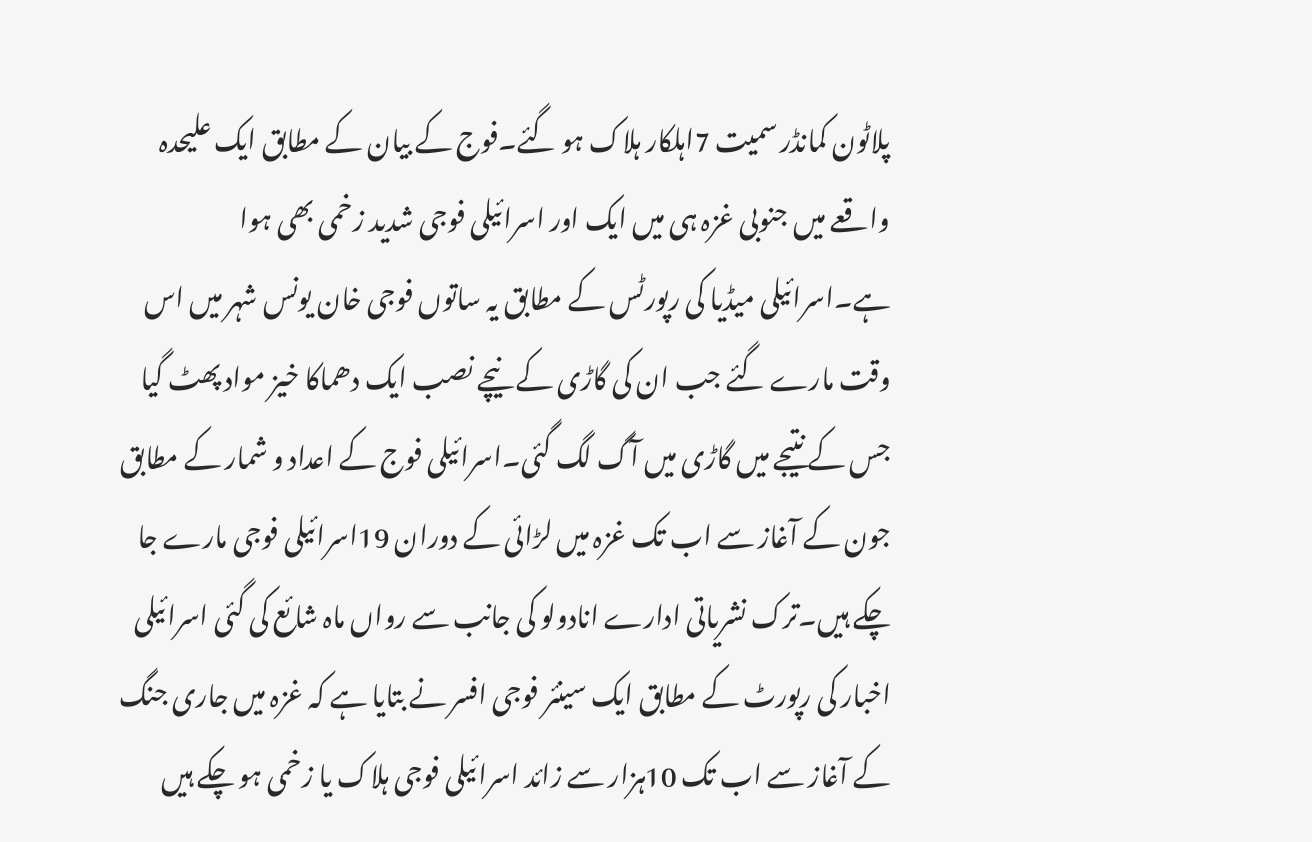پلاٹون کمانڈر سمیت 7اہلکار ہلاک ہو گئے۔فوج کے بیان کے مطابق ایک علیحدہ واقعے میں جنوبی غزہ ہی میں ایک اور اسرائیلی فوجی شدید زخمی بھی ہوا ہے۔اسرائیلی میڈیا کی رپورٹس کے مطابق یہ ساتوں فوجی خان یونس شہر میں اس وقت مارے گئے جب ان کی گاڑی کے نیچے نصب ایک دھماکا خیز مواد پھٹ گیا جس کے نتیجے میں گاڑی میں آگ لگ گئی۔اسرائیلی فوج کے اعداد و شمار کے مطابق جون کے آغاز سے اب تک غزہ میں لڑائی کے دوران 19اسرائیلی فوجی مارے جا چکے ہیں۔ترک نشریاتی ادارے انادولو کی جانب سے رواں ماہ شائع کی گئی اسرائیلی اخبار کی رپورٹ کے مطابق ایک سینئر فوجی افسر نے بتایا ہے کہ غزہ میں جاری جنگ کے آغاز سے اب تک 10ہزار سے زائد اسرائیلی فوجی ہلاک یا زخمی ہو چکے ہیں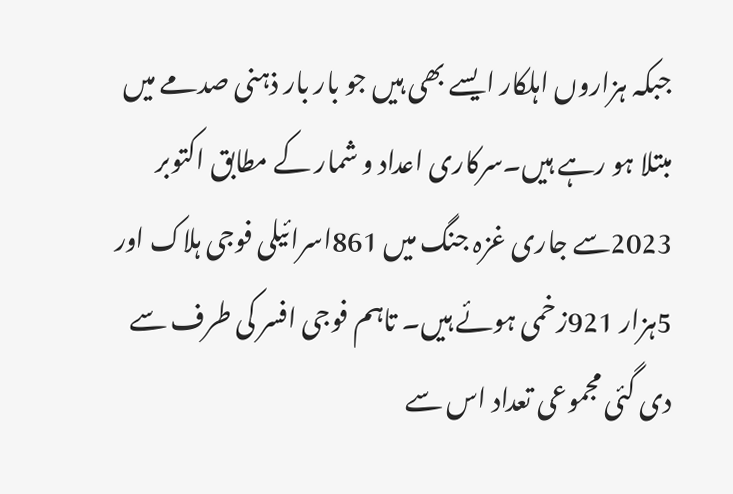جبکہ ہزاروں اہلکار ایسے بھی ہیں جو بار بار ذہنی صدمے میں مبتلا ہو رہے ہیں۔سرکاری اعداد و شمار کے مطابق اکتوبر 2023سے جاری غزہ جنگ میں 861اسرائیلی فوجی ہلاک اور 5ہزار 921زخمی ہوئے ہیں۔ تاہم فوجی افسر کی طرف سے دی گئی مجموعی تعداد اس سے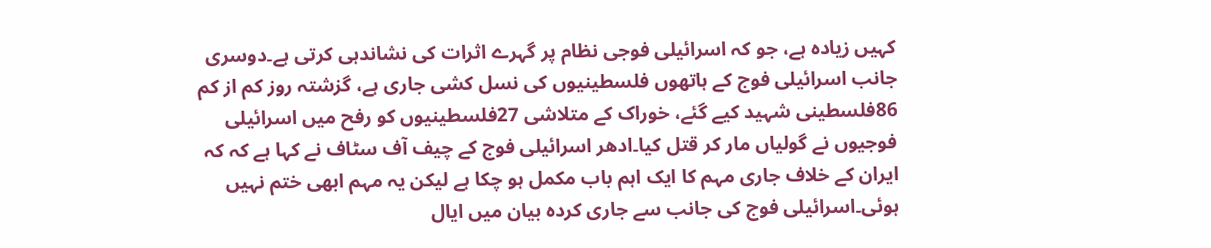کہیں زیادہ ہے، جو کہ اسرائیلی فوجی نظام پر گہرے اثرات کی نشاندہی کرتی ہے۔دوسری جانب اسرائیلی فوج کے ہاتھوں فلسطینیوں کی نسل کشی جاری ہے، گزشتہ روز کم از کم 86فلسطینی شہید کیے گئے، خوراک کے متلاشی 27فلسطینیوں کو رفح میں اسرائیلی فوجیوں نے گولیاں مار کر قتل کیا۔ادھر اسرائیلی فوج کے چیف آف سٹاف نے کہا ہے کہ کہ ایران کے خلاف جاری مہم کا ایک اہم باب مکمل ہو چکا ہے لیکن یہ مہم ابھی ختم نہیں ہوئی۔اسرائیلی فوج کی جانب سے جاری کردہ بیان میں ایال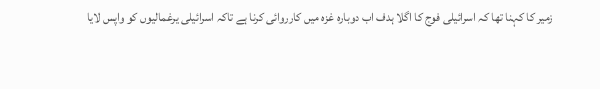زمیر کا کہنا تھا کہ اسرائیلی فوج کا اگلا ہدف اب دوبارہ غزہ میں کارروائی کرنا ہے تاکہ اسرائیلی یرغمالیوں کو واپس لایا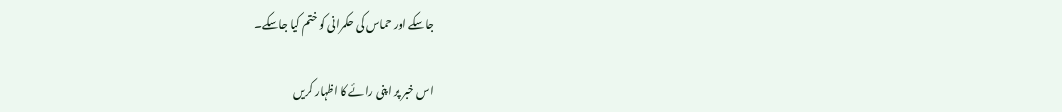جاسکے اور حماس کی حکمرانی کو ختم کیا جاسکے۔

اس خبر پر اپنی رائے کا اظہار کریں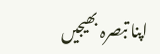اپنا تبصرہ بھیجیں